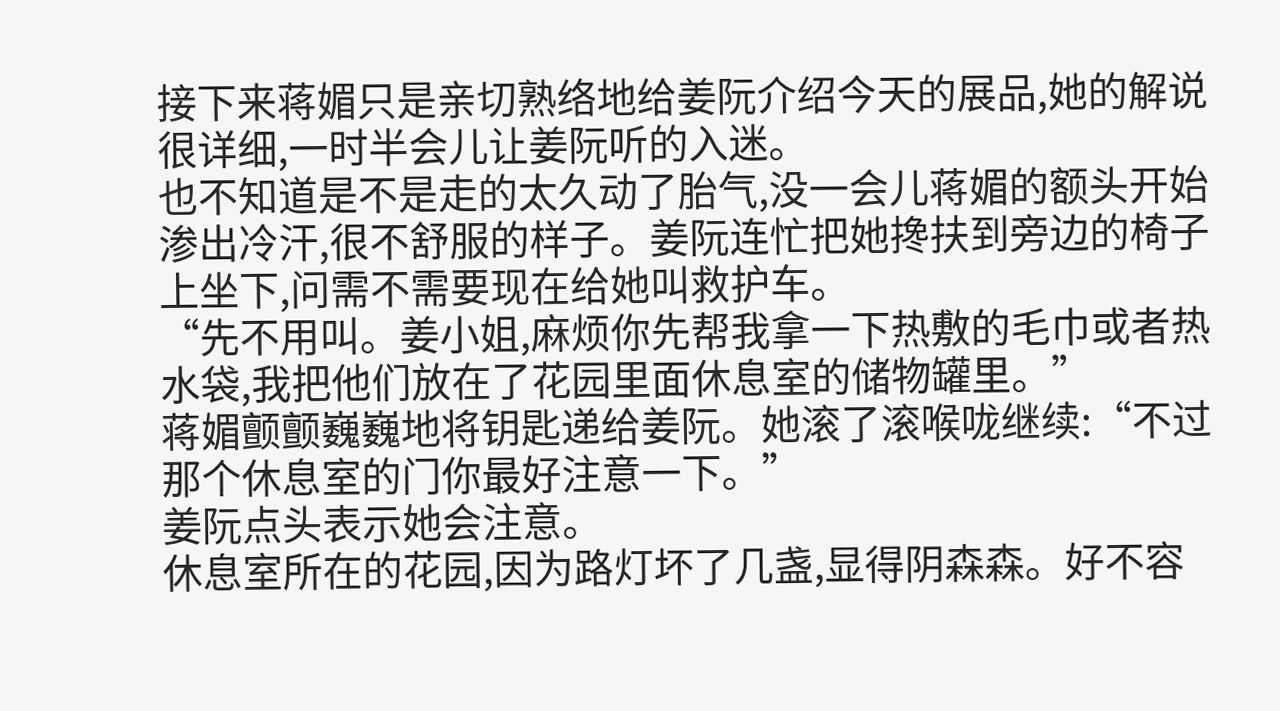接下来蒋媚只是亲切熟络地给姜阮介绍今天的展品,她的解说很详细,一时半会儿让姜阮听的入迷。
也不知道是不是走的太久动了胎气,没一会儿蒋媚的额头开始渗出冷汗,很不舒服的样子。姜阮连忙把她搀扶到旁边的椅子上坐下,问需不需要现在给她叫救护车。
“先不用叫。姜小姐,麻烦你先帮我拿一下热敷的毛巾或者热水袋,我把他们放在了花园里面休息室的储物罐里。”
蒋媚颤颤巍巍地将钥匙递给姜阮。她滚了滚喉咙继续:“不过那个休息室的门你最好注意一下。”
姜阮点头表示她会注意。
休息室所在的花园,因为路灯坏了几盏,显得阴森森。好不容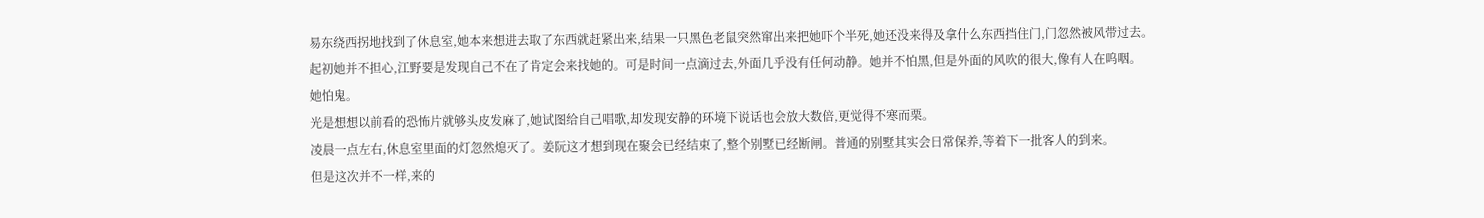易东绕西拐地找到了休息室,她本来想进去取了东西就赶紧出来,结果一只黑色老鼠突然窜出来把她吓个半死,她还没来得及拿什么东西挡住门,门忽然被风带过去。
起初她并不担心,江野要是发现自己不在了肯定会来找她的。可是时间一点滴过去,外面几乎没有任何动静。她并不怕黑,但是外面的风吹的很大,像有人在呜咽。
她怕鬼。
光是想想以前看的恐怖片就够头皮发麻了,她试图给自己唱歌,却发现安静的环境下说话也会放大数倍,更觉得不寒而栗。
凌晨一点左右,休息室里面的灯忽然熄灭了。姜阮这才想到现在聚会已经结束了,整个别墅已经断闸。普通的别墅其实会日常保养,等着下一批客人的到来。
但是这次并不一样,来的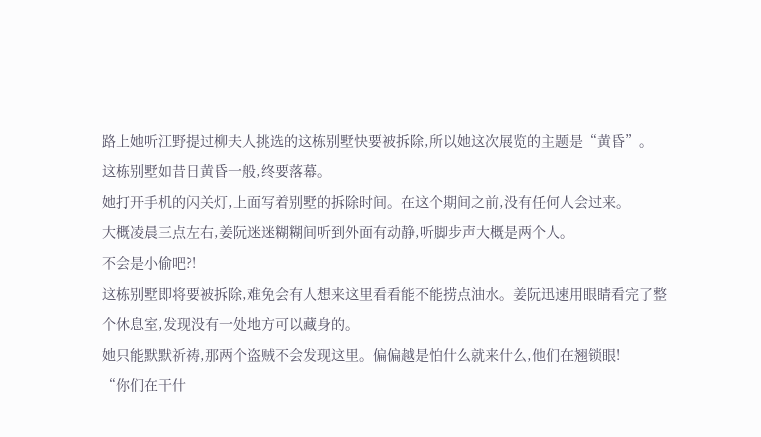路上她听江野提过柳夫人挑选的这栋别墅快要被拆除,所以她这次展览的主题是“黄昏”。
这栋别墅如昔日黄昏一般,终要落幕。
她打开手机的闪关灯,上面写着别墅的拆除时间。在这个期间之前,没有任何人会过来。
大概凌晨三点左右,姜阮迷迷糊糊间听到外面有动静,听脚步声大概是两个人。
不会是小偷吧?!
这栋别墅即将要被拆除,难免会有人想来这里看看能不能捞点油水。姜阮迅速用眼睛看完了整个休息室,发现没有一处地方可以藏身的。
她只能默默祈祷,那两个盗贼不会发现这里。偏偏越是怕什么就来什么,他们在翘锁眼!
“你们在干什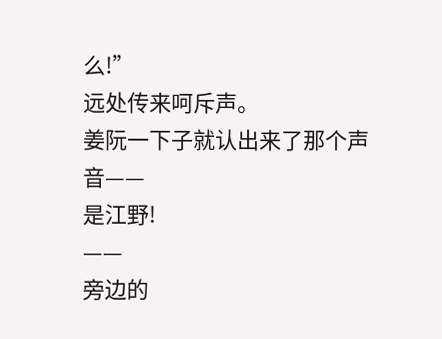么!”
远处传来呵斥声。
姜阮一下子就认出来了那个声音——
是江野!
——
旁边的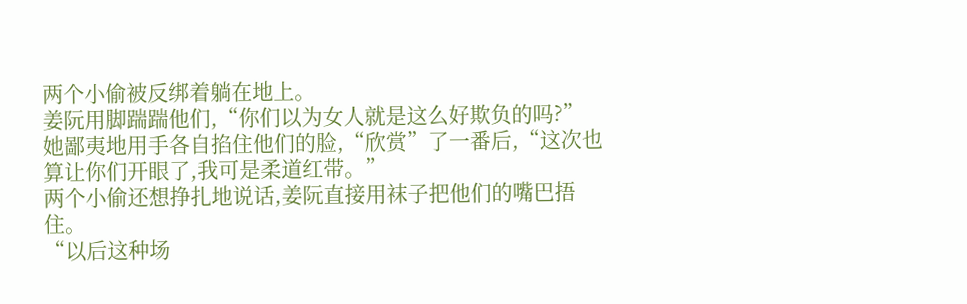两个小偷被反绑着躺在地上。
姜阮用脚踹踹他们,“你们以为女人就是这么好欺负的吗?”
她鄙夷地用手各自掐住他们的脸,“欣赏”了一番后,“这次也算让你们开眼了,我可是柔道红带。”
两个小偷还想挣扎地说话,姜阮直接用袜子把他们的嘴巴捂住。
“以后这种场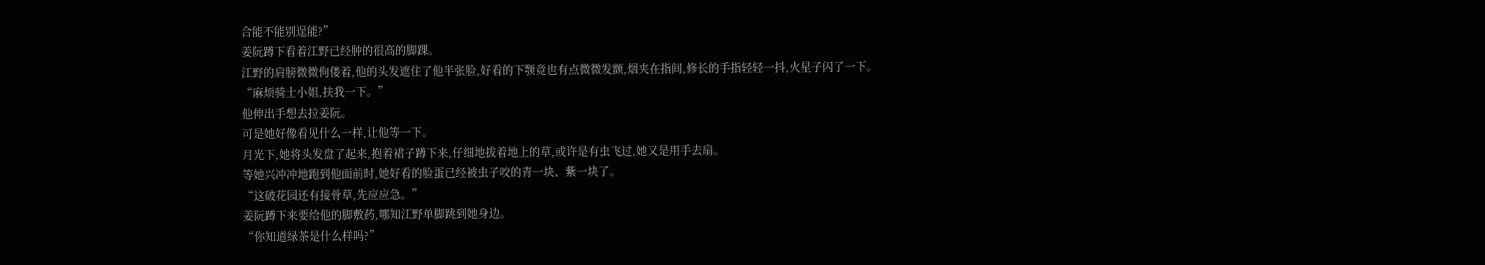合能不能别逞能?”
姜阮蹲下看着江野已经肿的很高的脚踝。
江野的肩膀微微佝偻着,他的头发遮住了他半张脸,好看的下颚竟也有点微微发颤,烟夹在指间,修长的手指轻轻一抖,火星子闪了一下。
“麻烦骑士小姐,扶我一下。”
他伸出手想去拉姜阮。
可是她好像看见什么一样,让他等一下。
月光下,她将头发盘了起来,抱着裙子蹲下来,仔细地拔着地上的草,或许是有虫飞过,她又是用手去扇。
等她兴冲冲地跑到他面前时,她好看的脸蛋已经被虫子咬的青一块、紫一块了。
“这破花园还有接骨草,先应应急。”
姜阮蹲下来要给他的脚敷药,哪知江野单脚跳到她身边。
“你知道绿茶是什么样吗?”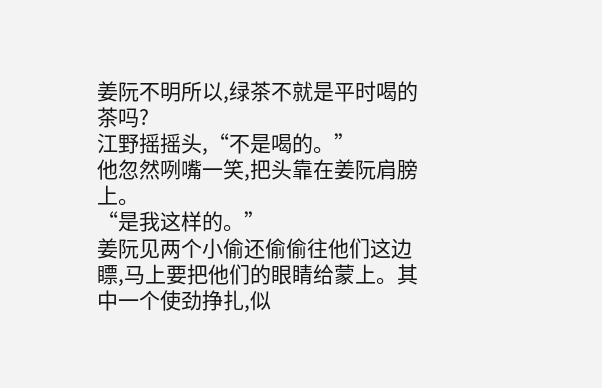姜阮不明所以,绿茶不就是平时喝的茶吗?
江野摇摇头,“不是喝的。”
他忽然咧嘴一笑,把头靠在姜阮肩膀上。
“是我这样的。”
姜阮见两个小偷还偷偷往他们这边瞟,马上要把他们的眼睛给蒙上。其中一个使劲挣扎,似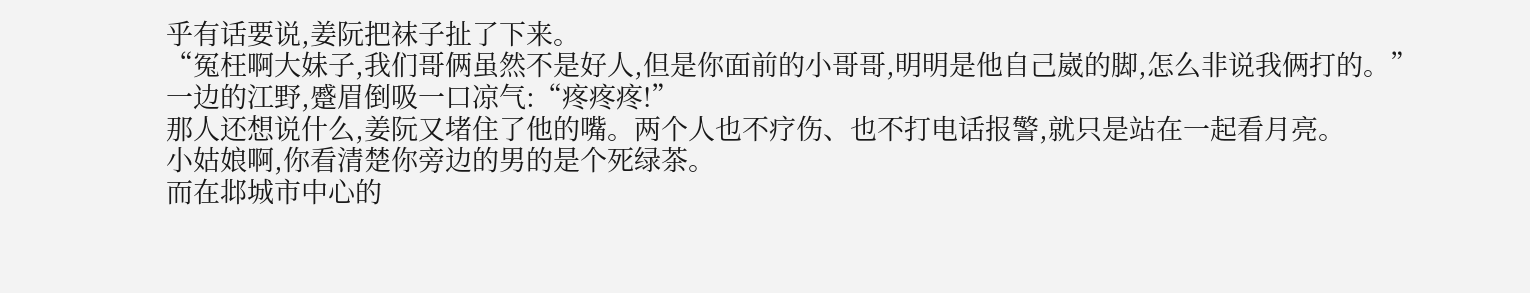乎有话要说,姜阮把袜子扯了下来。
“冤枉啊大妹子,我们哥俩虽然不是好人,但是你面前的小哥哥,明明是他自己崴的脚,怎么非说我俩打的。”
一边的江野,蹙眉倒吸一口凉气:“疼疼疼!”
那人还想说什么,姜阮又堵住了他的嘴。两个人也不疗伤、也不打电话报警,就只是站在一起看月亮。
小姑娘啊,你看清楚你旁边的男的是个死绿茶。
而在邶城市中心的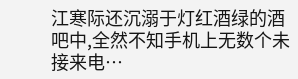江寒际还沉溺于灯红酒绿的酒吧中,全然不知手机上无数个未接来电…